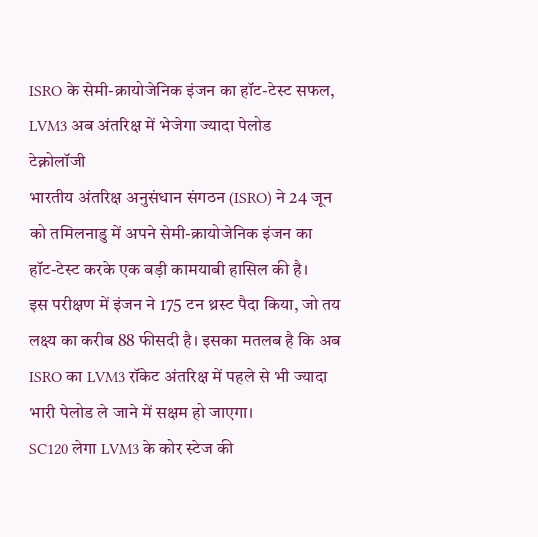ISRO के सेमी-क्रायोजेनिक इंजन का हॉट-टेस्ट सफल, LVM3 अब अंतरिक्ष में भेजेगा ज्यादा पेलोड
टेक्नोलॉजी
भारतीय अंतरिक्ष अनुसंधान संगठन (ISRO) ने 24 जून को तमिलनाडु में अपने सेमी-क्रायोजेनिक इंजन का हॉट-टेस्ट करके एक बड़ी कामयाबी हासिल की है।
इस परीक्षण में इंजन ने 175 टन थ्रस्ट पैदा किया, जो तय लक्ष्य का करीब 88 फीसदी है। इसका मतलब है कि अब ISRO का LVM3 रॉकेट अंतरिक्ष में पहले से भी ज्यादा भारी पेलोड ले जाने में सक्षम हो जाएगा।
SC120 लेगा LVM3 के कोर स्टेज की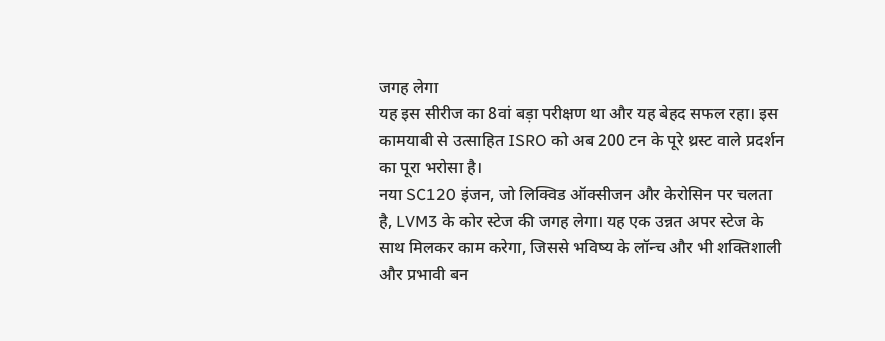जगह लेगा
यह इस सीरीज का 8वां बड़ा परीक्षण था और यह बेहद सफल रहा। इस कामयाबी से उत्साहित ISRO को अब 200 टन के पूरे थ्रस्ट वाले प्रदर्शन का पूरा भरोसा है।
नया SC120 इंजन, जो लिक्विड ऑक्सीजन और केरोसिन पर चलता है, LVM3 के कोर स्टेज की जगह लेगा। यह एक उन्नत अपर स्टेज के साथ मिलकर काम करेगा, जिससे भविष्य के लॉन्च और भी शक्तिशाली और प्रभावी बन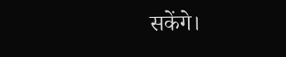सकेंगे।